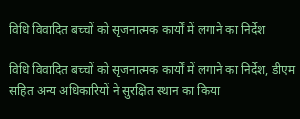विधि विवादित बच्चों को सृजनात्मक कार्यों में लगाने का निर्देश

विधि विवादित बच्चों को सृजनात्मक कार्यों में लगाने का निर्देश, डीएम सहित अन्य अधिकारियों ने सुरक्षित स्थान का किया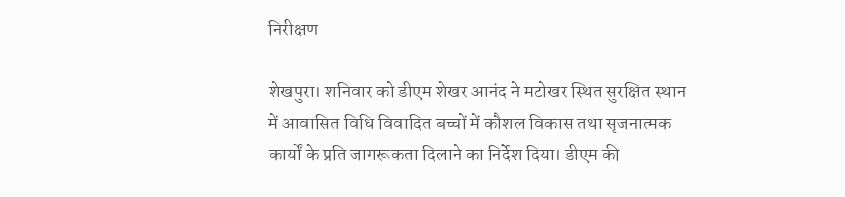निरीक्षण

शेखपुरा। शनिवार को डीएम शेखर आनंद ने मटोखर स्थित सुरक्षित स्थान में आवासित विधि विवादित बच्चों में कौशल विकास तथा सृजनात्मक कार्यों के प्रति जागरूकता दिलाने का निर्देश दिया। डीएम की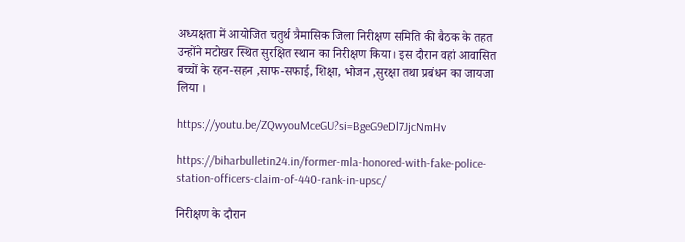अध्यक्षता में आयोजित चतुर्थ त्रैमासिक जिला निरीक्षण समिति की बैठक के तहत उन्होंने मटोखर स्थित सुरक्षित स्थान का निरीक्षण किया। इस दौरान वहां आवासित बच्चों के रहन-सहन ,साफ-सफाई, शिक्षा, भोजन ,सुरक्षा तथा प्रबंधन का जायजा लिया ।

https://youtu.be/ZQwyouMceGU?si=BgeG9eDl7JjcNmHv

https://biharbulletin24.in/former-mla-honored-with-fake-police-station-officers-claim-of-440-rank-in-upsc/

निरीक्षण के दौरान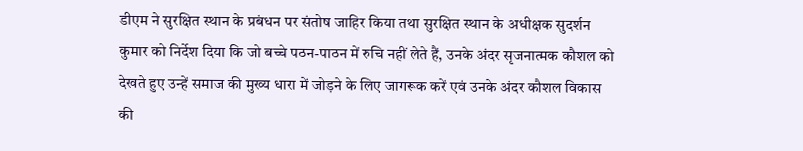डीएम ने सुरक्षित स्थान के प्रबंधन पर संतोष जाहिर किया तथा सुरक्षित स्थान के अधीक्षक सुदर्शन कुमार को निर्देश दिया कि जो बच्चे पठन-पाठन में रुचि नहीं लेते हैं, उनके अंदर सृजनात्मक कौशल को देखते हुए उन्हें समाज की मुख्य धारा में जोड़ने के लिए जागरूक करें एवं उनके अंदर कौशल विकास की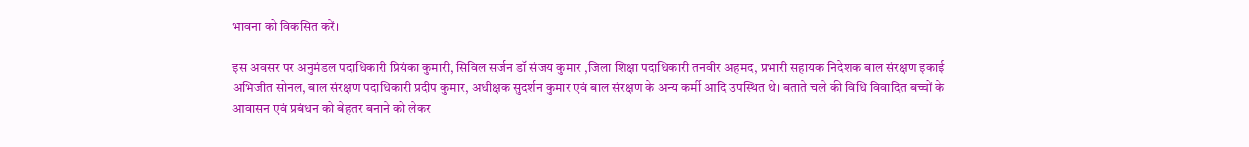भावना को विकसित करें।

इस अवसर पर अनुमंडल पदाधिकारी प्रियंका कुमारी, सिविल सर्जन डॉ संजय कुमार ,जिला शिक्षा पदाधिकारी तनवीर अहमद, प्रभारी सहायक निदेशक बाल संरक्षण इकाई अभिजीत सोनल, बाल संरक्षण पदाधिकारी प्रदीप कुमार, अधीक्षक सुदर्शन कुमार एवं बाल संरक्षण के अन्य कर्मी आदि उपस्थित थे। बताते चले की विधि विवादित बच्चों के आवासन एवं प्रबंधन को बेहतर बनाने को लेकर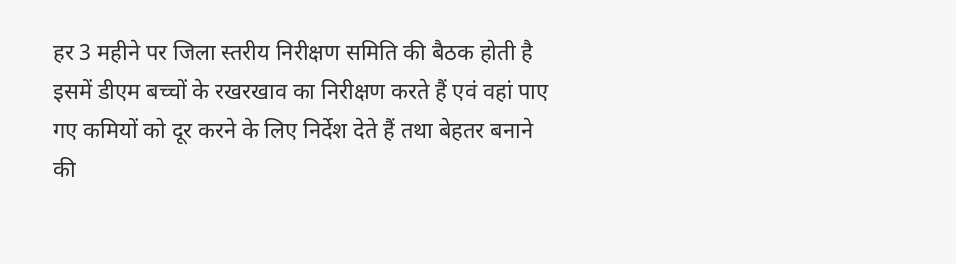हर 3 महीने पर जिला स्तरीय निरीक्षण समिति की बैठक होती है इसमें डीएम बच्चों के रखरखाव का निरीक्षण करते हैं एवं वहां पाए गए कमियों को दूर करने के लिए निर्देश देते हैं तथा बेहतर बनाने की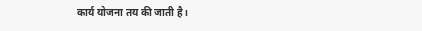कार्य योजना तय की जाती है।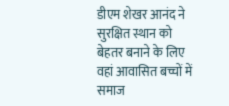डीएम शेखर आनंद ने सुरक्षित स्थान को बेहतर बनाने के लिए वहां आवासित बच्चों में समाज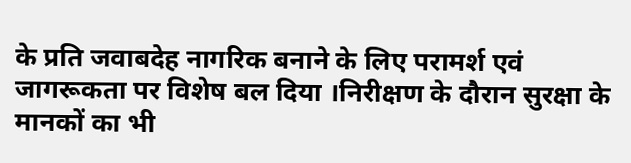के प्रति जवाबदेह नागरिक बनाने के लिए परामर्श एवं जागरूकता पर विशेष बल दिया ।निरीक्षण के दौरान सुरक्षा के मानकों का भी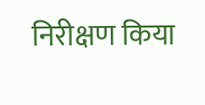निरीक्षण किया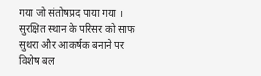गया जो संतोषप्रद पाया गया । सुरक्षित स्थान के परिसर को साफ सुथरा और आकर्षक बनाने पर विशेष बल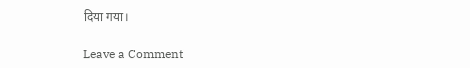दिया गया।

Leave a Comment